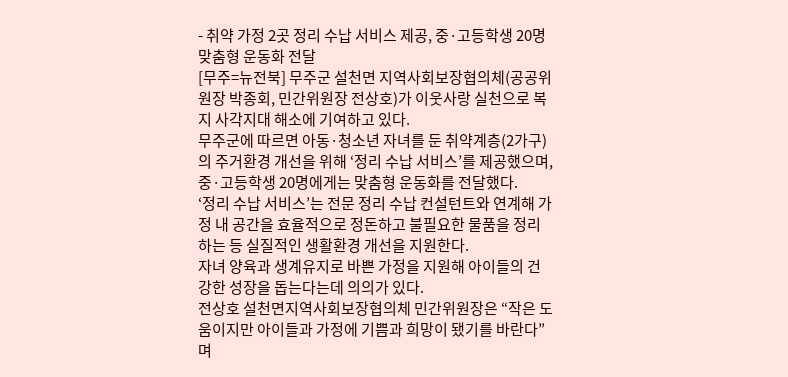- 취약 가정 2곳 정리 수납 서비스 제공, 중·고등학생 20명 맞춤형 운동화 전달
[무주=뉴전북] 무주군 설천면 지역사회보장협의체(공공위원장 박종회, 민간위원장 전상호)가 이웃사랑 실천으로 복지 사각지대 해소에 기여하고 있다.
무주군에 따르면 아동·청소년 자녀를 둔 취약계층(2가구)의 주거환경 개선을 위해 ‘정리 수납 서비스’를 제공했으며, 중·고등학생 20명에게는 맞춤형 운동화를 전달했다.
‘정리 수납 서비스’는 전문 정리 수납 컨설턴트와 연계해 가정 내 공간을 효율적으로 정돈하고 불필요한 물품을 정리하는 등 실질적인 생활환경 개선을 지원한다.
자녀 양육과 생계유지로 바쁜 가정을 지원해 아이들의 건강한 성장을 돕는다는데 의의가 있다.
전상호 설천면지역사회보장협의체 민간위원장은 “작은 도움이지만 아이들과 가정에 기쁨과 희망이 됐기를 바란다”며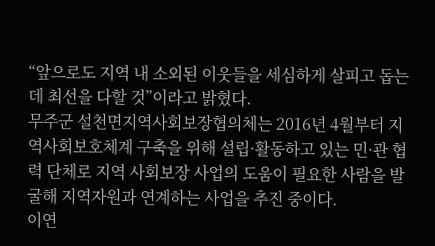“앞으로도 지역 내 소외된 이웃들을 세심하게 살피고 돕는 데 최선을 다할 것”이라고 밝혔다.
무주군 설천면지역사회보장협의체는 2016년 4월부터 지역사회보호체계 구축을 위해 설립·활동하고 있는 민·관 협력 단체로 지역 사회보장 사업의 도움이 필요한 사람을 발굴해 지역자원과 연계하는 사업을 추진 중이다.
이연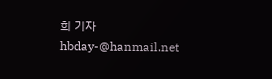희 기자 hbday-@hanmail.net